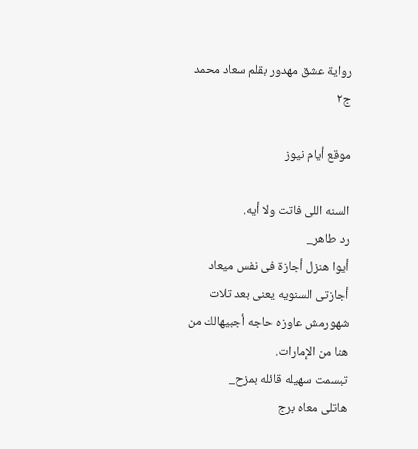رواية عشق مهدور بقلم سعاد محمد ج٢

موقع أيام نيوز

السنه اللى فاتت ولا أيه.
رد طاهر_
أيوا هنزل أجازة فى نفس ميعاد أجازتى السنويه يعنى بعد تلات شهورمش عاوزه حاجه أجبيهالك من هنا من الإمارات.
تبسمت سهيله قائله بمزح_
هاتلى معاه برج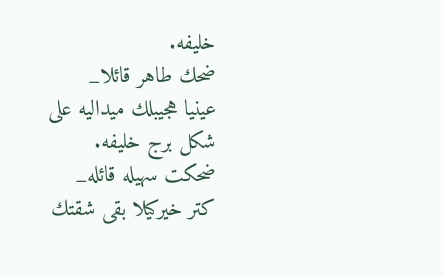خليفه.
ضحك طاهر قائلا_
عينيا هجيبلك ميداليه على شكل برج خليفه.
ضحكت سهيله قائله_
كتر خيركيلا بقى شقتك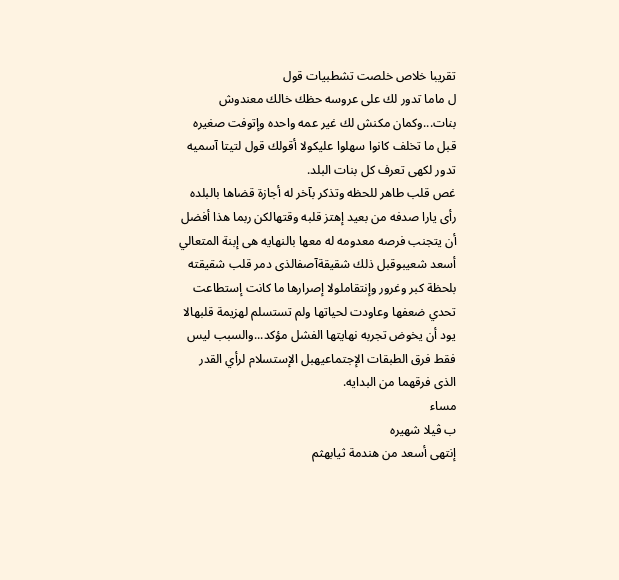تقريبا خلاص خلصت تشطبيات قول
ل ماما تدور لك على عروسه حظك خالك معندوش بنات...وكمان مكنش لك غير عمه واحده وإتوفت صغيره قبل ما تخلف كانوا سهلوا عليكولا أقولك قول لتيتا آسميه تدور لكهى تعرف كل بنات البلد.
غص قلب طاهر للحظه وتذكر بآخر له أجازة قضاها بالبلده رأى يارا صدفه من بعيد إهتز قلبه وقتهالكن ربما هذا أفضل أن يتجنب فرصه معدومه له معها بالنهايه هى إبنة المتعالي أسعد شعيبوقبل ذلك شقيقةآصفالذى دمر قلب شقيقته بلحظة كبر وغرور وإنتقاملولا إصرارها ما كانت إستطاعت تحدي ضعفها وعاودت لحياتها ولم تستسلم لهزيمة قلبهالا يود أن يخوض تجربه نهايتها الفشل مؤكد...والسبب ليس فقط فرق الطبقات الإجتماعيهبل الإستسلام لرأي القدر الذى فرقهما من البدايه.
مساء
ب ڤيلا شهيره
إنتهى أسعد من هندمة ثيابهثم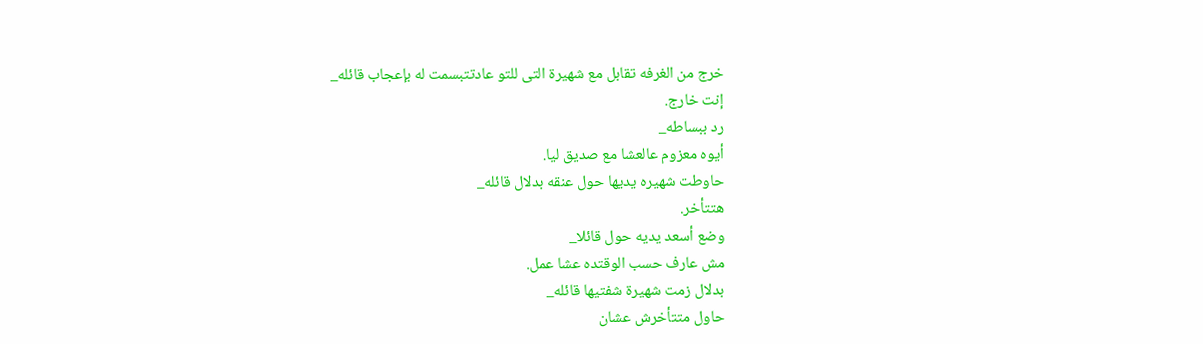خرج من الغرفه تقابل مع شهيرة التى للتو عادتتبسمت له بإعجاب قائله_
إنت خارج.
رد ببساطه_
أيوه معزوم عالعشا مع صديق ليا.
حاوطت شهيره يديها حول عنقه بدلال قائله_
هتتأخر.
وضع أسعد يديه حول قائلا_
مش عارف حسب الوقتده عشا عمل.
بدلال زمت شهيرة شفتيها قائله_
حاول متتأخرش عشان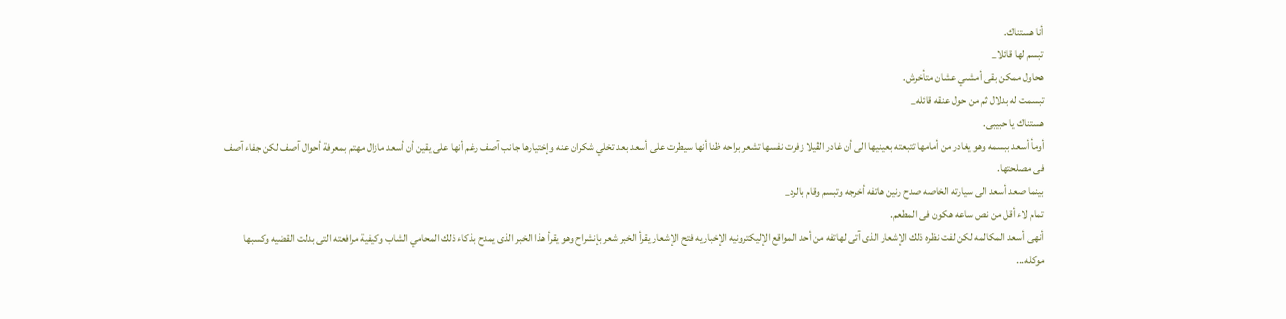أنا هستناك.
تبسم لها قائلا_
هحاول ممكن بقى أمشىي عشان متأخرش.
تبسمت له بدلال ثم من حول عنقه قائله_
هستناك يا حبيبى.
أومأ أسعد ببسمه وهو يغادر من أمامها تتبعته بعينيها الى أن غادر الڤيلا زفرت نفسها تشعر براحه ظنا أنها سيطرت على أسعد بعد تخلي شكران عنه وإختيارها جانب آصف رغم أنها على يقين أن أسعد مازال مهتم بمعرفة أحوال آصف لكن جفاء آصف فى مصلحتها.
بينما صعد أسعد الى سيارته الخاصه صدح رنين هاتفه أخرجه وتبسم وقام بالرد_
تمام لاء أقل من نص ساعه هكون فى المطعم.
أنهى أسعد المكالمه لكن لفت نظره ذلك الإشعار الذى آتى لهاتفه من أحد المواقع الإليكترونيه الإخباريه فتح الإشعار يقرأ الخبر شعر بإنشراح وهو يقرأ هذا الخبر الذى يمدح بذكاء ذلك المحامي الشاب وكيفية مرافعته التى بدلت القضيه وكسبها موكله...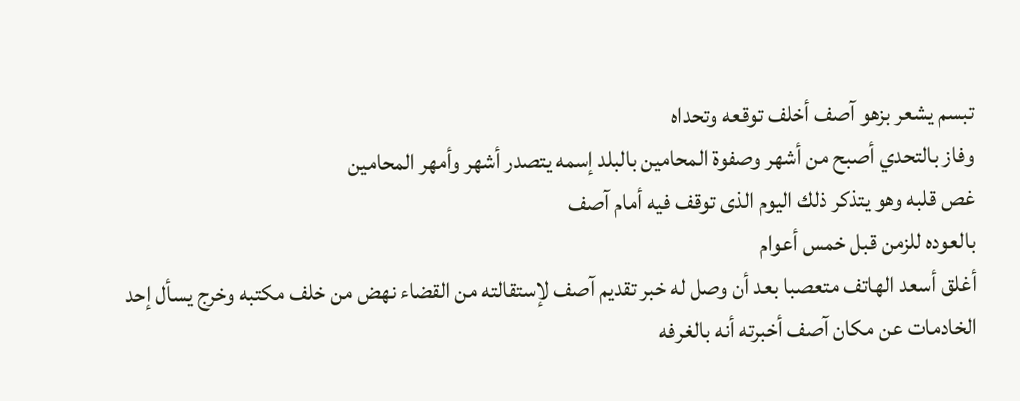تبسم يشعر بزهو آصف أخلف توقعه وتحداه
وفاز بالتحدي أصبح من أشهر وصفوة المحامين بالبلد إسمه يتصدر أشهر وأمهر المحامين
غص قلبه وهو يتذكر ذلك اليوم الذى توقف فيه أمام آصف
بالعوده للزمن قبل خمس أعوام
أغلق أسعد الهاتف متعصبا بعد أن وصل له خبر تقديم آصف لإستقالته من القضاء نهض من خلف مكتبه وخرج يسأل إحد الخادمات عن مكان آصف أخبرته أنه بالغرفه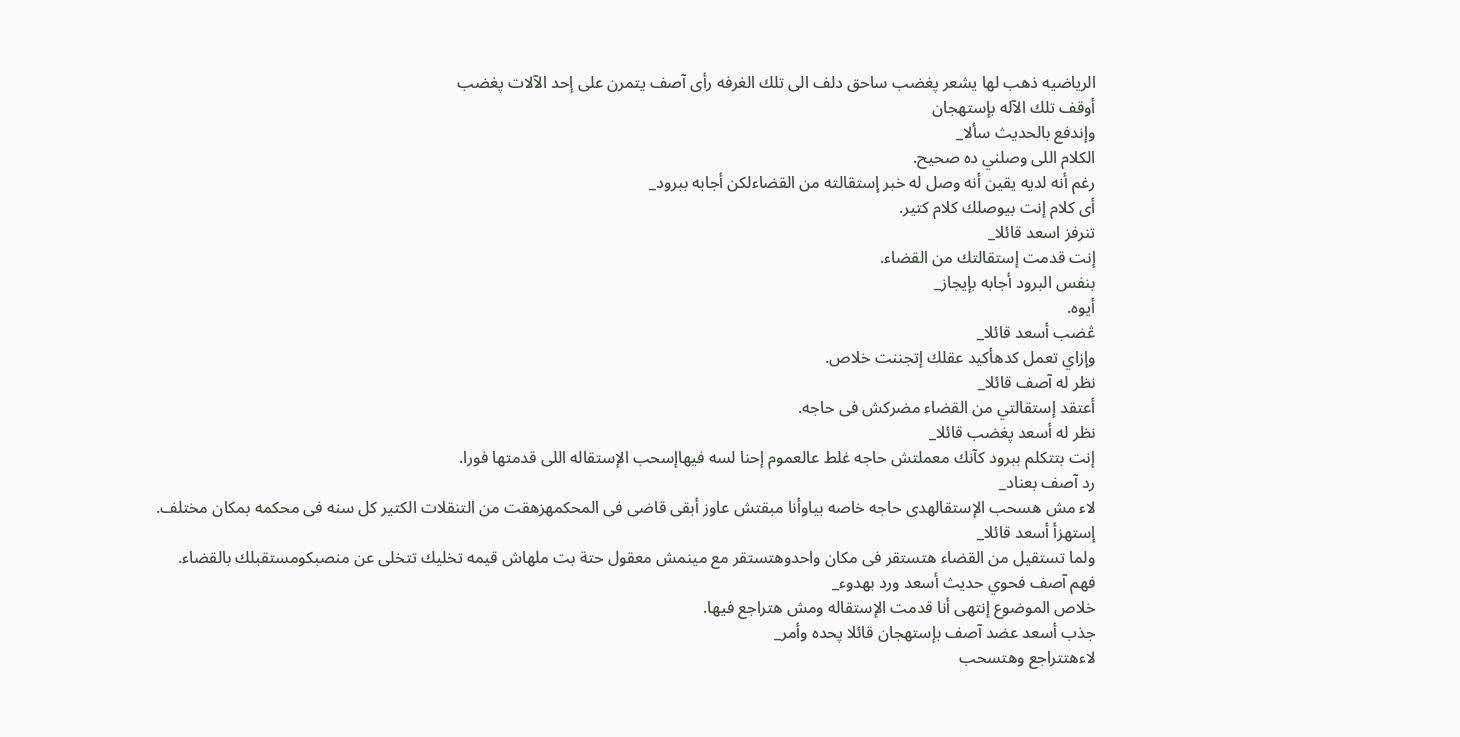الرياضيه ذهب لها يشعر پغضب ساحق دلف الى تلك الغرفه رأى آصف يتمرن على إحد الآلات پغضب
أوقف تلك الآله بإستهجان
وإندفع بالحديث سألا_
الكلام اللى وصلني ده صحيح.
رغم أنه لديه يقين أنه وصل له خبر إستقالته من القضاءلكن أجابه ببرود_
أى كلام إنت بيوصلك كلام كتير.
تنرفز اسعد قائلا_
إنت قدمت إستقالتك من القضاء.
بنفس البرود أجابه بإيجاز_
أيوه.
ڠضب أسعد قائلا_
وإزاي تعمل كدهأكيد عقلك إتجننت خلاص.
نظر له آصف قائلا_
أعتقد إستقالتي من القضاء مضركش فى حاجه.
نظر له أسعد پغضب قائلا_
إنت بتتكلم ببرود كآنك معملتش حاجه غلط عالعموم إحنا لسه فيهاإسحب الإستقاله اللى قدمتها فورا.
رد آصف بعناد_
لاء مش هسحب الإستقالهدى حاجه خاصه بياوأنا مبقتش عاوز أبقى قاضى فى المحكمهزهقت من التنقلات الكتير كل سنه فى محكمه بمكان مختلف.
إستهزأ أسعد قائلا_
ولما تستقيل من القضاء هتستقر فى مكان واحدوهتستقر مع مينمش معقول حتة بت ملهاش قيمه تخليك تتخلى عن منصبكومستقبلك بالقضاء.
فهم آصف فحوي حديث أسعد ورد بهدوء_
خلاص الموضوع إنتهى أنا قدمت الإستقاله ومش هتراجع فيها.
جذب أسعد عضد آصف بإستهجان قائلا پحده وأمر_
لاءهتتراجع وهتسحب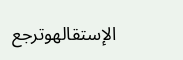الإستقالهوترجع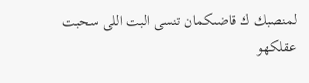لمنصبك ك قاضىكمان تنسى البت اللى سحبت عقلكهو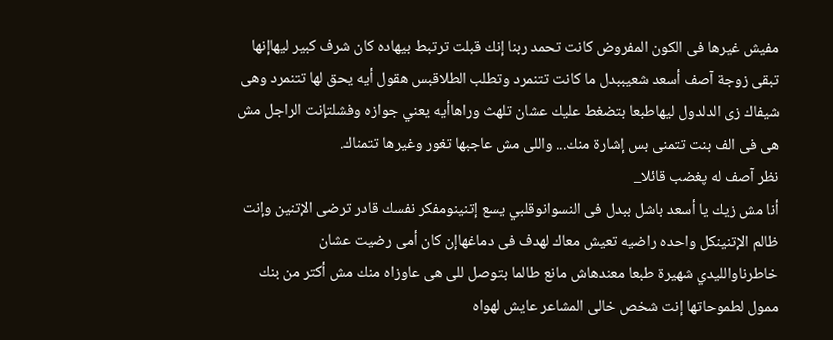مفيش غيرها فى الكون المفروض كانت تحمد ربنا إنك قبلت ترتبط بيهاده كان شرف كبير ليهاإنها تبقى زوجة آصف أسعد شعيببدل ما كانت تتنمرد وتطلب الطلاقبس هقول أيه يحق لها تتنمرد وهى شيفاك زى الدلدول ليهاطبعا بتضغط عليك عشان تلهث وراهاأيه يعني جوازه وفشلتإنت الراجل مش هى فى الف بنت تتمنى بس إشارة منك... واللى مش عاجبها تغور وغيرها تتمناك.
نظر آصف له پغضب قائلا_
أنا مش زيك يا أسعد باشل ببدل فى النسوانوقلبي يسع إتنينومفكر نفسك قادر ترضى الإتنين وإنت ظالم الإتنينكل واحده راضيه تعيش معاك لهدف فى دماغهاإن كان أمى رضيت عشان خاطرناوالليدي شهيرة طبعا معندهاش مانع طالما بتوصل للى هى عاوزاه منك مش أكتر من بنك ممول لطموحاتها إنت شخص خالى المشاعر عايش لهواه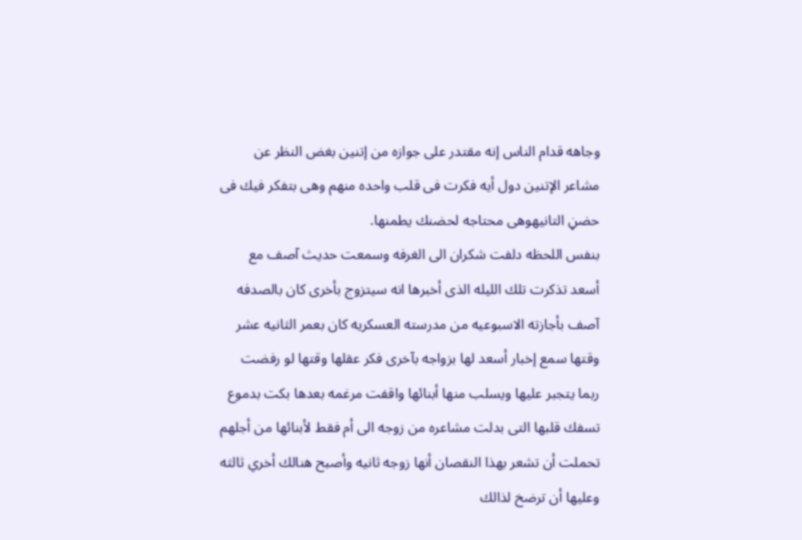وجاهه قدام الناس إنه مقتدر على جوازه من إتنين بغض النظر عن مشاعر الإتنين دول أيه فكرت فى قلب واحده منهم وهى بتفكر فيك فى حضڼ التانيهوهى محتاجه لحضنك يطمنها.
بنفس اللحظه دلفت شكران الى الغرفه وسمعت حديث آصف مع أسعد تذكرت تلك الليله الذى أخبرها انه سيتزوج بأخرى كان بالصدفه آصف بأجازته الاسبوعيه من مدرسته العسكريه كان بعمر الثانيه عشر وقتها سمع إخبار أسعد لها بزواجه بآخرى فكر عقلها وقتها لو رفضت ربما يتجبر عليها ويسلب منها أبنائها واقفت مرغمه بعدها بكت بدموع تسفك قلبها التى بدلت مشاعره من زوجه الى أم فقط لأبنائها من أجلهم تحملت أن تشعر بهذا النقصان أنها زوجه ثانيه وأصبح هنالك أخري ثالثه وعليها أن ترضخ لذالك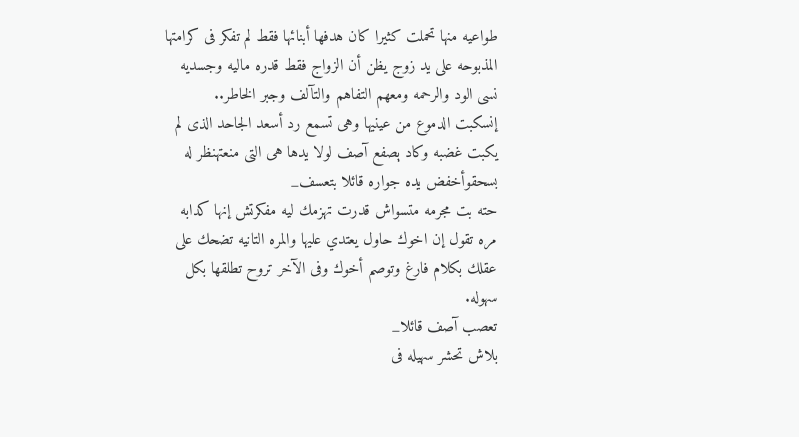طواعيه منها تحملت كثيرا كان هدفها أبنائها فقط لم تفكر فى كرامتها المذبوحه على يد زوج يظن أن الزواج فقط قدره ماليه وجسديه نسى الود والرحمه ومعهم التفاهم والتآلف وجبر الخاطر..
إنسكبت الدموع من عينيها وهى تسمع رد أسعد الجاحد الذى لم يكبت غضبه وكاد ېصفع آصف لولا يدها هى التى منعتهنظر له بسحقوأخفض يده جواره قائلا بتعسف_
حته بت مجرمه متسواش قدرت تهزمك ليه مفكرتش إنها كدابه مره تقول إن اخوك حاول يعتدي عليها والمره التانيه تضحك على عقلك بكلام فارغ وتوصم أخوك وفى الآخر تروح تطلقها بكل سهوله.
تعصب آصف قائلا_
بلاش تحشر سهيله فى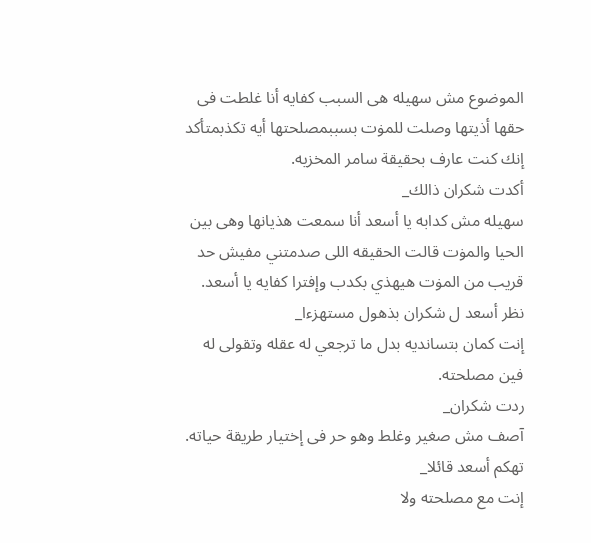الموضوع مش سهيله هى السبب كفايه أنا غلطت فى حقها أذيتها وصلت للمۏت بسببمصلحتها أيه تكذبمتأكد إنك كنت عارف بحقيقة سامر المخزيه.
أكدت شكران ذالك_
سهيله مش كدابه يا أسعد أنا سمعت هذيانها وهى بين الحيا والمۏت قالت الحقيقه اللى صدمتني مفيش حد قريب من المۏت هيهذي بكدب وإفترا كفايه يا أسعد.
نظر أسعد ل شكران بذهول مستهزءا_
إنت كمان بتسانديه بدل ما ترجعي له عقله وتقولى له فين مصلحته.
ردت شكران_
آصف مش صغير وغلط وهو حر فى إختيار طريقة حياته.
تهكم أسعد قائلا_
إنت مع مصلحته ولا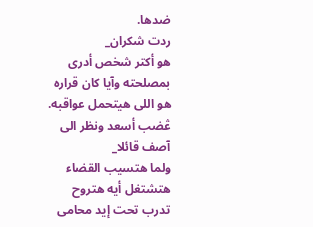ضدها.
ردت شكران_
هو أكتر شخص أدرى بمصلحته وآيا كان قراره هو اللى هيتحمل عواقبه.
ڠضب أسعد ونظر الى آصف قائلا_
ولما هتسيب القضاء هتشتغل أيه هتروح تدرب تحت إيد محامى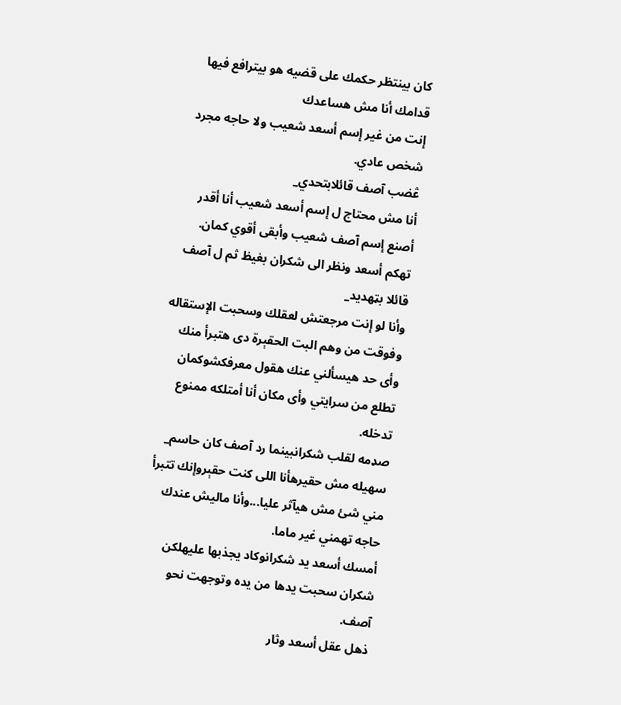كان بينتظر حكمك على قضيه هو بيترافع فيها قدامك أنا مش هساعدك
إنت من غير إسم أسعد شعيب ولا حاجه مجرد شخص عادي.
ڠضب آصف قائلابتحدي_
أنا مش محتاج ل إسم أسعد شعيب أنا أقدر أصنع إسم آصف شعيب وأبقى أقوي كمان.
تهكم أسعد ونظر الى شكران بغيظ ثم ل آصف قائلا بټهديد_
وأنا لو إنت مرجعتش لعقلك وسحبت الإستقاله وفوقت من وهم البت الحقېرة دى هتبرأ منك وأى حد هيسألني عنك هقول معرفكشوكمان تطلع من سرايتي وأى مكان أنا أمتلكه ممنوع تدخله.
صډمه لقلب شكرانبينما رد آصف كان حاسم_
سهيله مش حقيرهأنا اللى كنت حقېروإنك تتبرأ مني شئ مش هيآثر عليا...وأنا ماليش عندك حاجه تهمني غير ماما.
أمسك أسعد يد شكرانوكاد يجذبها عليهلكن شكران سحبت يدها من يده وتوجهت نحو آصف.
ذهل عقل أسعد وثار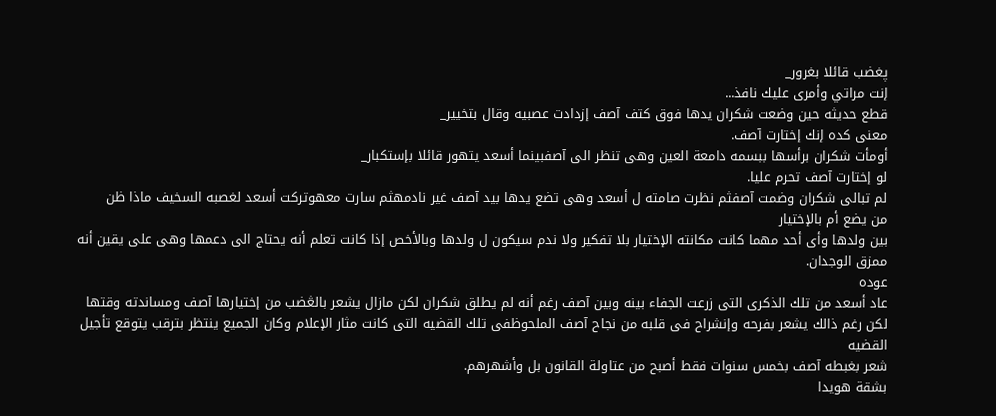پغضب قائلا بغرور_
إنت مراتي وأمرى عليك نافذ...
قطع حديثه حين وضعت شكران يدها فوق كتف آصف إزدادت عصبيه وقال بتخيير_
معنى كده إنك إختارت آصف.
أومأت شكران برأسها ببسمه دامعة العين وهى تنظر الى آصفبينما أسعد يتهور قائلا بإستكبار_
لو إختارت آصف تحرم عليا.
لم تبالى شكران وضمت آصفثم نظرت صامته ل أسعد وهى تضع يدها بيد آصف غير نادمهثم سارت معهوتركت أسعد لغصبه السخيف ماذا ظن
من يضع أم بالإختيار
بين ولدها وأى أحد مهما كانت مكانته الإختيار بلا تفكير ولا ندم سيكون ل ولدها وبالأخص إذا كانت تعلم أنه يحتاج الى دعمها وهى على يقين أنه
ممزق الوجدان.
عوده
عاد أسعد من تلك الذكرى التى زرعت الجفاء بينه وبين آصف رغم أنه لم يطلق شكران لكن مازال يشعر بالڠضب من إختيارها آصف ومساندته وقتها لكن رغم ذالك يشعر بفرحه وإنشراح فى قلبه من نجاح آصف الملحوظفى تلك القضيه التى كانت مثار الإعلام وكان الجميع ينتظر بترقب يتوقع تأجيل القضيه
شعر بغبطه آصف بخمس سنوات فقط أصبح من عتاولة القانون بل وأشهرهم.
بشقة هويدا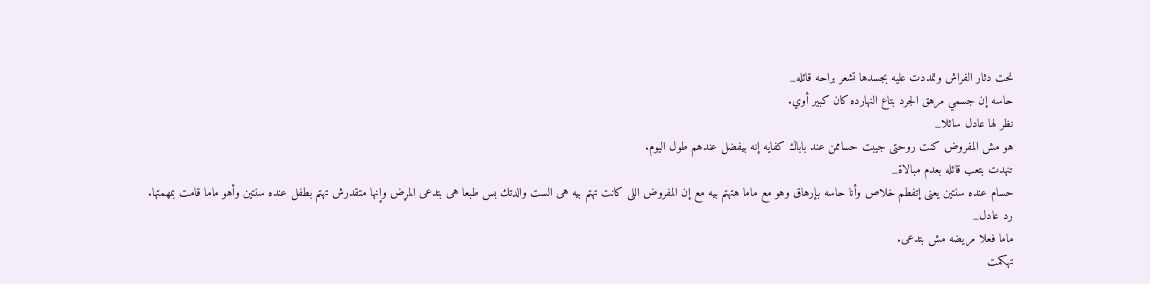نحت دثار الفراش وتمددت عليه بجسدها تشعر براحه قائله_
حاسه إن جسمي مرهق الجرد بتاع النهارده كان كبير أوي.
نظر لها عادل سائلا_
هو مش المفروض كنت روحتى جيبت حساممن عند باباك كفايه إنه بيفضل عندهم طول اليوم.
تنهدت بتعب قائله بعدم مبالاة_
حسام عنده سنتين يعنى إتفطم خلاص وأنا حاسه بإرهاق وهو مع ماما هتهتم بيه مع إن المفروض اللى كانت تهتم بيه هى الست والدتك بس طبعا هى بتدعى المړض وإنها متقدرش تهتم بطفل عنده سنتين وأهو ماما قامت بمهمتها.
رد عادل_
ماما فعلا مريضه مش بتدعى.
تهكمت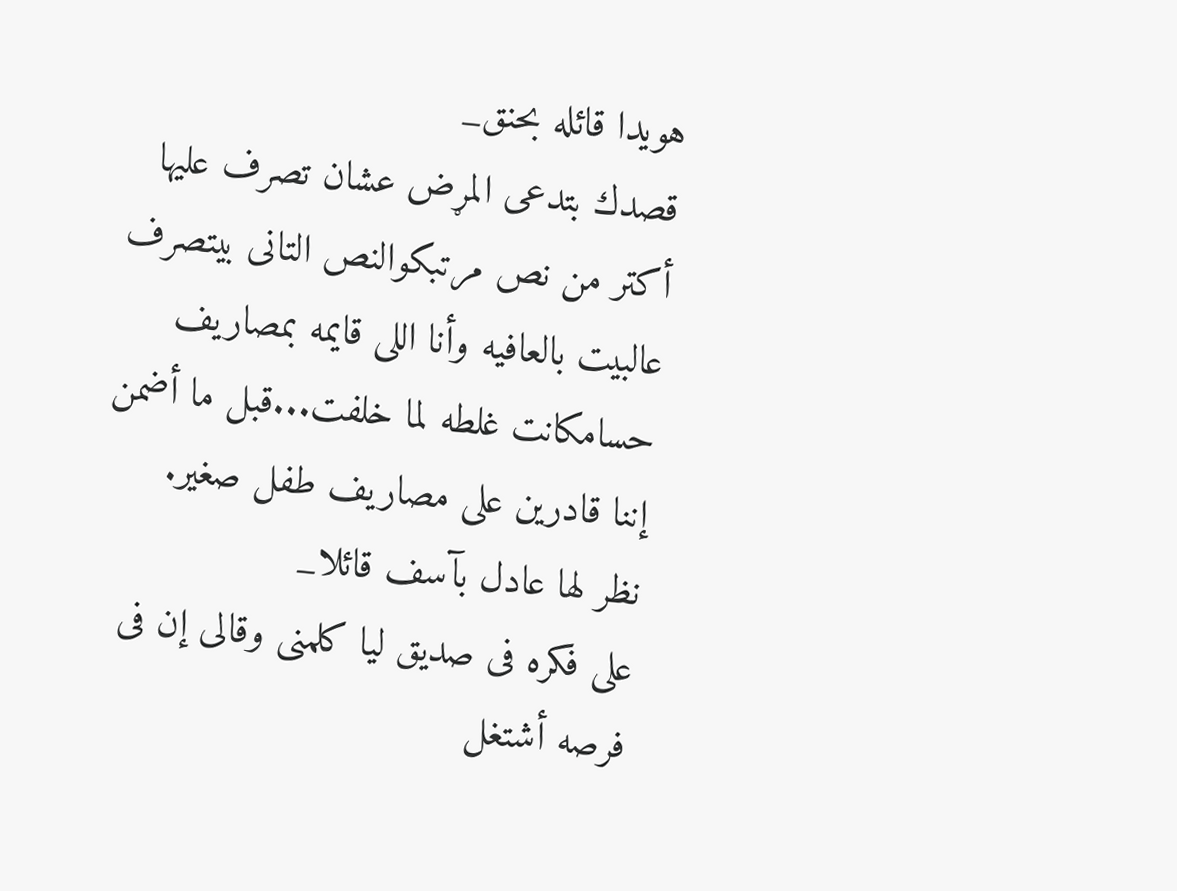هويدا قائله بحنق_
قصدك بتدعى المړض عشان تصرف عليها أكتر من نص مرتبكوالنص التانى بيتصرف عالبيت بالعافيه وأنا اللى قايمه بمصاريف حسامكانت غلطه لما خلفت...قبل ما أضمن إننا قادرين على مصاريف طفل صغير.
نظر لها عادل بآسف قائلا_
على فكره فى صديق ليا كلمنى وقالى إن فى فرصه أشتغل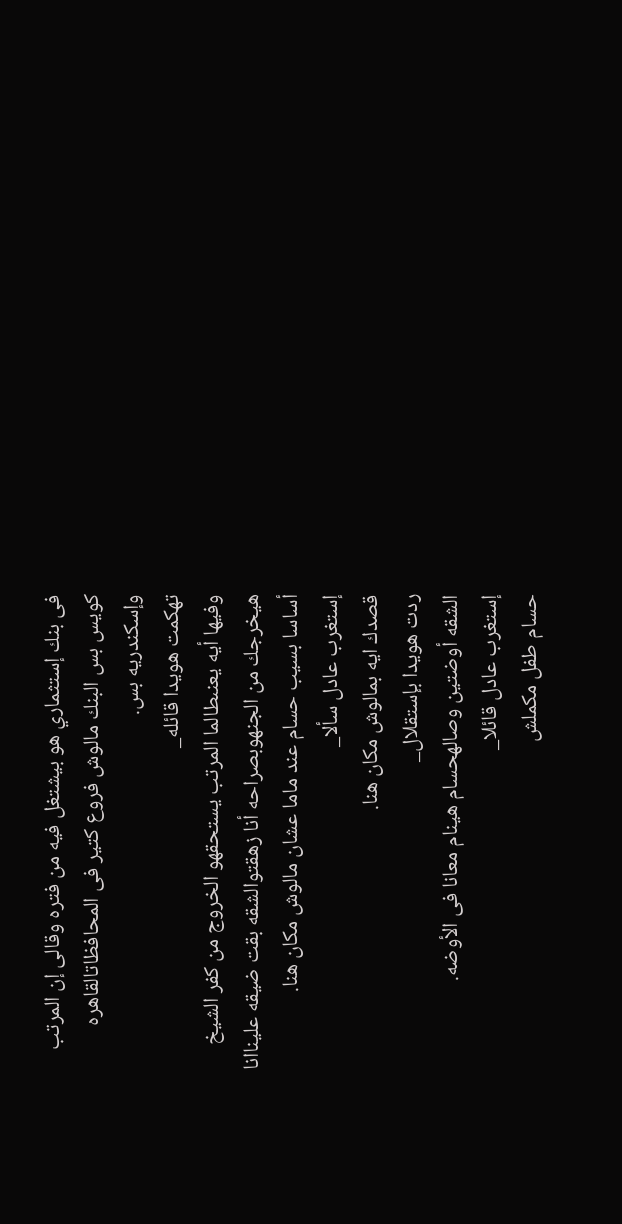فى بنك إستثماري هو بيشتغل فيه من فتره وقالى إن المرتب كويس بس البنك مالوش فروع كتير فى المحافظاتالقاهره وإسكندريه بس.
تهكمت هويدا قائله_
وفيها أيه يعنىطالما المرتب يستحقهو الخروج من كفر الشيخ هيخرجك من الجنهوبصراحه أنا زهقتوالشقه بقت ضيقه عليناانا أساسا بسيب حسام عند ماما عشان مالوش مكان هنا.
إستغرب عادل سألا_
قصدك ايه بمالوش مكان هنا.
ردت هويدا بإستقلال_
الشقه أوضتين وصالهحسام هينام معانا فى الأوضه.
إستغرب عادل قائلا_
حسام طفل مكملش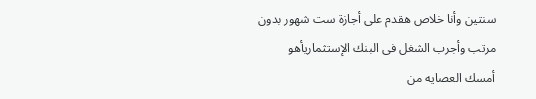سنتين وأنا خلاص هقدم على أجازة ست شهور بدون مرتب وأجرب الشغل فى البنك الإستثماريأهو أمسك العصايه من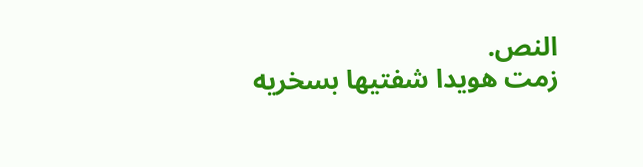النص.
زمت هويدا شفتيها بسخريه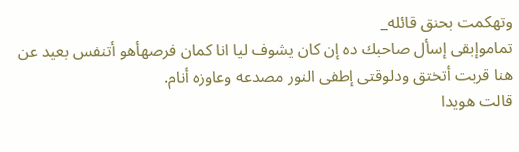وتهكمت بحنق قائله_
تماموإبقى إسأل صاحبك ده إن كان يشوف ليا انا كمان فرصهأهو أتنفس بعيد عن هنا قربت أتختق ودلوقتى إطفى النور مصدعه وعاوزه أنام.
قالت هويدا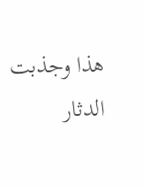هذا وجذبت الدثار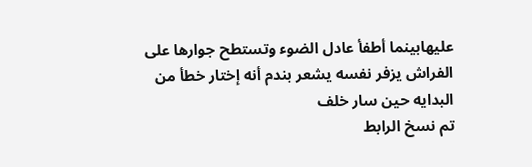عليهابينما أطفأ عادل الضوء وتستطح جوارها على الفراش يزفر نفسه يشعر بندم أنه إختار خطأ من البدايه حين سار خلف
تم نسخ الرابط